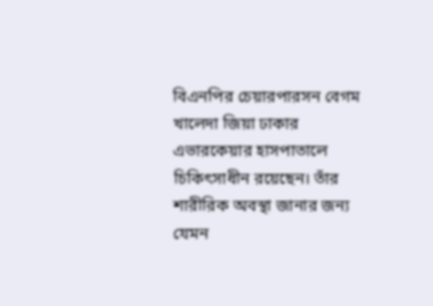বিএনপির চেয়ারপারসন বেগম খালেদা জিয়া ঢাকার এভারকেয়ার হাসপাতালে চিকিৎসাধীন রয়েছেন। তাঁর শারীরিক অবস্থা জানার জন্য যেমন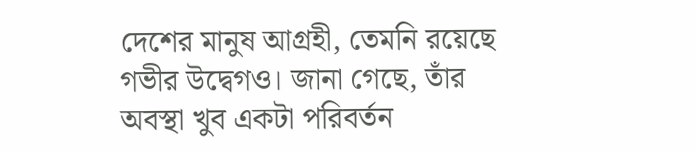দেশের মানুষ আগ্রহী, তেমনি রয়েছে গভীর উদ্বেগও। জানা গেছে, তাঁর অবস্থা খুব একটা পরিবর্তন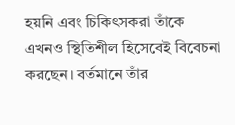হয়নি এবং চিকিৎসকরা তাঁকে এখনও স্থিতিশীল হিসেবেই বিবেচনা করছেন। বর্তমানে তাঁর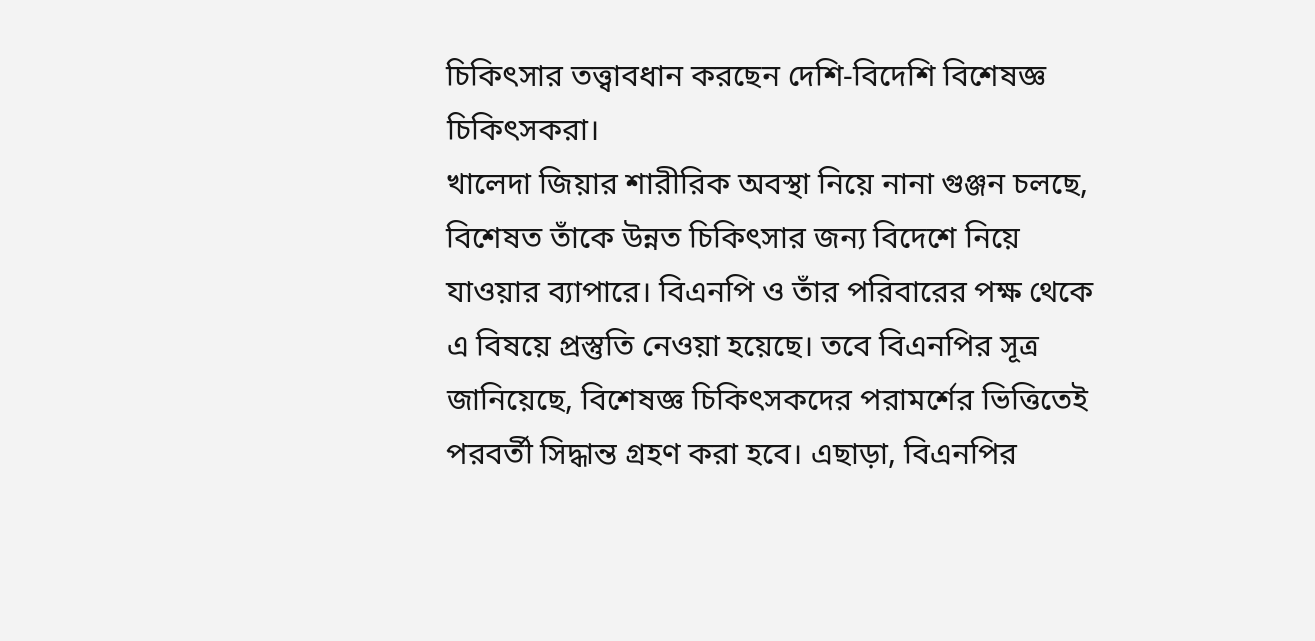চিকিৎসার তত্ত্বাবধান করছেন দেশি-বিদেশি বিশেষজ্ঞ চিকিৎসকরা।
খালেদা জিয়ার শারীরিক অবস্থা নিয়ে নানা গুঞ্জন চলছে, বিশেষত তাঁকে উন্নত চিকিৎসার জন্য বিদেশে নিয়ে যাওয়ার ব্যাপারে। বিএনপি ও তাঁর পরিবারের পক্ষ থেকে এ বিষয়ে প্রস্তুতি নেওয়া হয়েছে। তবে বিএনপির সূত্র জানিয়েছে, বিশেষজ্ঞ চিকিৎসকদের পরামর্শের ভিত্তিতেই পরবর্তী সিদ্ধান্ত গ্রহণ করা হবে। এছাড়া, বিএনপির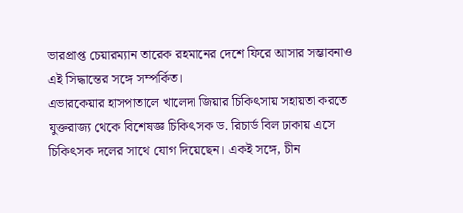ভারপ্রাপ্ত চেয়ারম্যান তারেক রহমানের দেশে ফিরে আসার সম্ভাবনাও এই সিদ্ধান্তের সঙ্গে সম্পর্কিত।
এভারকেয়ার হাসপাতালে খালেদা জিয়ার চিকিৎসায় সহায়তা করতে যুক্তরাজ্য থেকে বিশেষজ্ঞ চিকিৎসক ড. রিচার্ড বিল ঢাকায় এসে চিকিৎসক দলের সাথে যোগ দিয়েছেন। একই সঙ্গে, চীন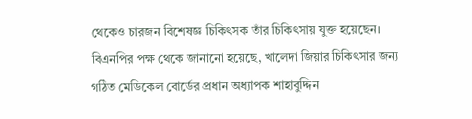থেকেও চারজন বিশেষজ্ঞ চিকিৎসক তাঁর চিকিৎসায় যুক্ত হয়েছেন।
বিএনপির পক্ষ থেকে জানানো হয়েছে, খালেদা জিয়ার চিকিৎসার জন্য গঠিত মেডিকেল বোর্ডের প্রধান অধ্যাপক শাহাবুদ্দিন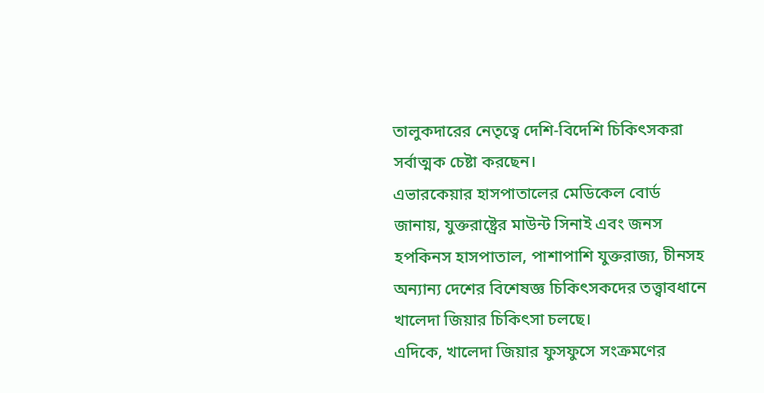তালুকদারের নেতৃত্বে দেশি-বিদেশি চিকিৎসকরা সর্বাত্মক চেষ্টা করছেন।
এভারকেয়ার হাসপাতালের মেডিকেল বোর্ড জানায়, যুক্তরাষ্ট্রের মাউন্ট সিনাই এবং জনস হপকিনস হাসপাতাল, পাশাপাশি যুক্তরাজ্য, চীনসহ অন্যান্য দেশের বিশেষজ্ঞ চিকিৎসকদের তত্ত্বাবধানে খালেদা জিয়ার চিকিৎসা চলছে।
এদিকে, খালেদা জিয়ার ফুসফুসে সংক্রমণের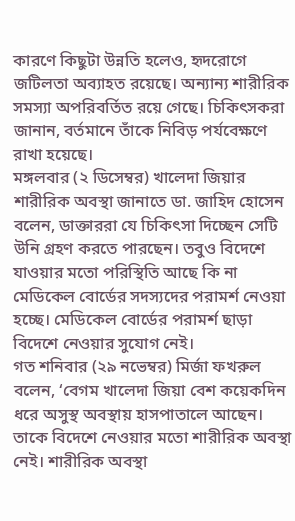কারণে কিছুটা উন্নতি হলেও, হৃদরোগে জটিলতা অব্যাহত রয়েছে। অন্যান্য শারীরিক সমস্যা অপরিবর্তিত রয়ে গেছে। চিকিৎসকরা জানান, বর্তমানে তাঁকে নিবিড় পর্যবেক্ষণে রাখা হয়েছে।
মঙ্গলবার (২ ডিসেম্বর) খালেদা জিয়ার শারীরিক অবস্থা জানাতে ডা. জাহিদ হোসেন বলেন, ডাক্তাররা যে চিকিৎসা দিচ্ছেন সেটি উনি গ্রহণ করতে পারছেন। তবুও বিদেশে যাওয়ার মতো পরিস্থিতি আছে কি না মেডিকেল বোর্ডের সদস্যদের পরামর্শ নেওয়া হচ্ছে। মেডিকেল বোর্ডের পরামর্শ ছাড়া বিদেশে নেওয়ার সুযোগ নেই।
গত শনিবার (২৯ নভেম্বর) মির্জা ফখরুল বলেন, ‘বেগম খালেদা জিয়া বেশ কয়েকদিন ধরে অসুস্থ অবস্থায় হাসপাতালে আছেন। তাকে বিদেশে নেওয়ার মতো শারীরিক অবস্থা নেই। শারীরিক অবস্থা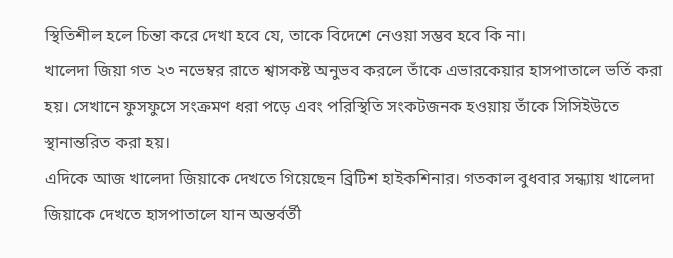স্থিতিশীল হলে চিন্তা করে দেখা হবে যে, তাকে বিদেশে নেওয়া সম্ভব হবে কি না।
খালেদা জিয়া গত ২৩ নভেম্বর রাতে শ্বাসকষ্ট অনুভব করলে তাঁকে এভারকেয়ার হাসপাতালে ভর্তি করা হয়। সেখানে ফুসফুসে সংক্রমণ ধরা পড়ে এবং পরিস্থিতি সংকটজনক হওয়ায় তাঁকে সিসিইউতে স্থানান্তরিত করা হয়।
এদিকে আজ খালেদা জিয়াকে দেখতে গিয়েছেন ব্রিটিশ হাইকশিনার। গতকাল বুধবার সন্ধ্যায় খালেদা জিয়াকে দেখতে হাসপাতালে যান অন্তর্বর্তী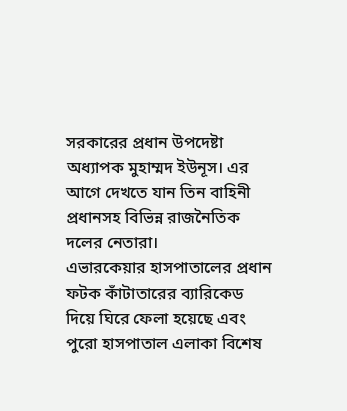সরকারের প্রধান উপদেষ্টা অধ্যাপক মুহাম্মদ ইউনূস। এর আগে দেখতে যান তিন বাহিনী প্রধানসহ বিভিন্ন রাজনৈতিক দলের নেতারা।
এভারকেয়ার হাসপাতালের প্রধান ফটক কাঁটাতারের ব্যারিকেড দিয়ে ঘিরে ফেলা হয়েছে এবং পুরো হাসপাতাল এলাকা বিশেষ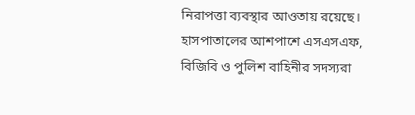নিরাপত্তা ব্যবস্থার আওতায় রয়েছে। হাসপাতালের আশপাশে এসএসএফ, বিজিবি ও পুলিশ বাহিনীর সদস্যরা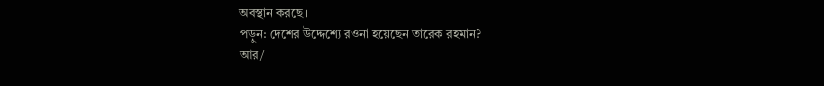অবস্থান করছে।
পড়ুন: দেশের উদ্দেশ্যে রওনা হয়েছেন তারেক রহমান?
আর/